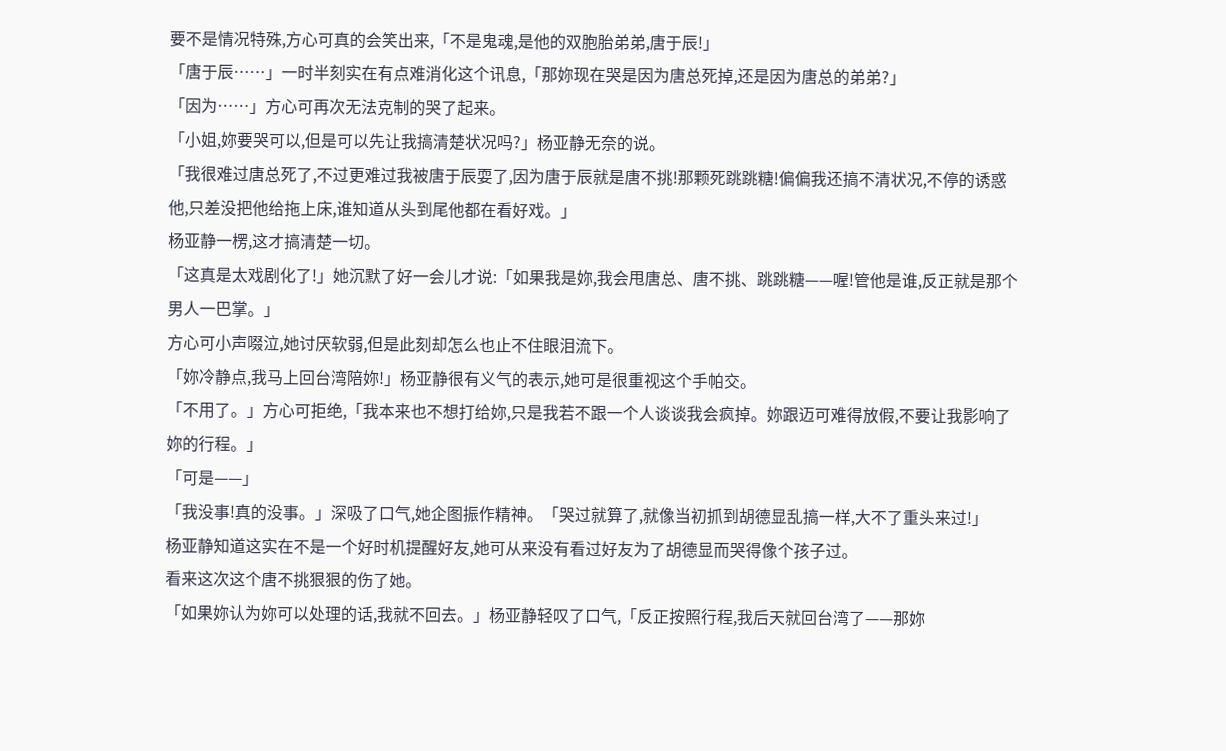要不是情况特殊,方心可真的会笑出来,「不是鬼魂,是他的双胞胎弟弟,唐于辰!」
「唐于辰……」一时半刻实在有点难消化这个讯息,「那妳现在哭是因为唐总死掉,还是因为唐总的弟弟?」
「因为……」方心可再次无法克制的哭了起来。
「小姐,妳要哭可以,但是可以先让我搞清楚状况吗?」杨亚静无奈的说。
「我很难过唐总死了,不过更难过我被唐于辰耍了,因为唐于辰就是唐不挑!那颗死跳跳糖!偏偏我还搞不清状况,不停的诱惑他,只差没把他给拖上床,谁知道从头到尾他都在看好戏。」
杨亚静一楞,这才搞清楚一切。
「这真是太戏剧化了!」她沉默了好一会儿才说:「如果我是妳,我会甩唐总、唐不挑、跳跳糖——喔!管他是谁,反正就是那个男人一巴掌。」
方心可小声啜泣,她讨厌软弱,但是此刻却怎么也止不住眼泪流下。
「妳冷静点,我马上回台湾陪妳!」杨亚静很有义气的表示,她可是很重视这个手帕交。
「不用了。」方心可拒绝,「我本来也不想打给妳,只是我若不跟一个人谈谈我会疯掉。妳跟迈可难得放假,不要让我影响了妳的行程。」
「可是——」
「我没事!真的没事。」深吸了口气,她企图振作精神。「哭过就算了,就像当初抓到胡德显乱搞一样,大不了重头来过!」
杨亚静知道这实在不是一个好时机提醒好友,她可从来没有看过好友为了胡德显而哭得像个孩子过。
看来这次这个唐不挑狠狠的伤了她。
「如果妳认为妳可以处理的话,我就不回去。」杨亚静轻叹了口气,「反正按照行程,我后天就回台湾了——那妳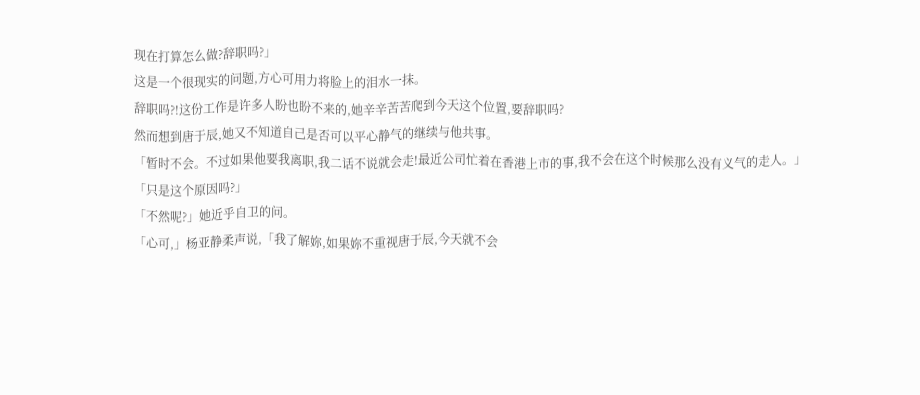现在打算怎么做?辞职吗?」
这是一个很现实的问题,方心可用力将脸上的泪水一抹。
辞职吗?!这份工作是许多人盼也盼不来的,她辛辛苦苦爬到今天这个位置,要辞职吗?
然而想到唐于辰,她又不知道自己是否可以平心静气的继续与他共事。
「暂时不会。不过如果他要我离职,我二话不说就会走!最近公司忙着在香港上市的事,我不会在这个时候那么没有义气的走人。」
「只是这个原因吗?」
「不然呢?」她近乎自卫的问。
「心可,」杨亚静柔声说,「我了解妳,如果妳不重视唐于辰,今天就不会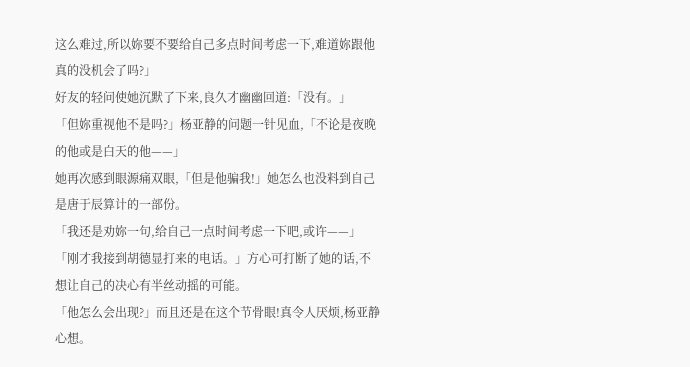这么难过,所以妳要不要给自己多点时间考虑一下,难道妳跟他真的没机会了吗?」
好友的轻问使她沉默了下来,良久才幽幽回道:「没有。」
「但妳重视他不是吗?」杨亚静的问题一针见血,「不论是夜晚的他或是白天的他——」
她再次感到眼源痛双眼,「但是他骗我!」她怎么也没料到自己是唐于辰算计的一部份。
「我还是劝妳一句,给自己一点时间考虑一下吧,或许——」
「刚才我接到胡德显打来的电话。」方心可打断了她的话,不想让自己的决心有半丝动摇的可能。
「他怎么会出现?」而且还是在这个节骨眼!真令人厌烦,杨亚静心想。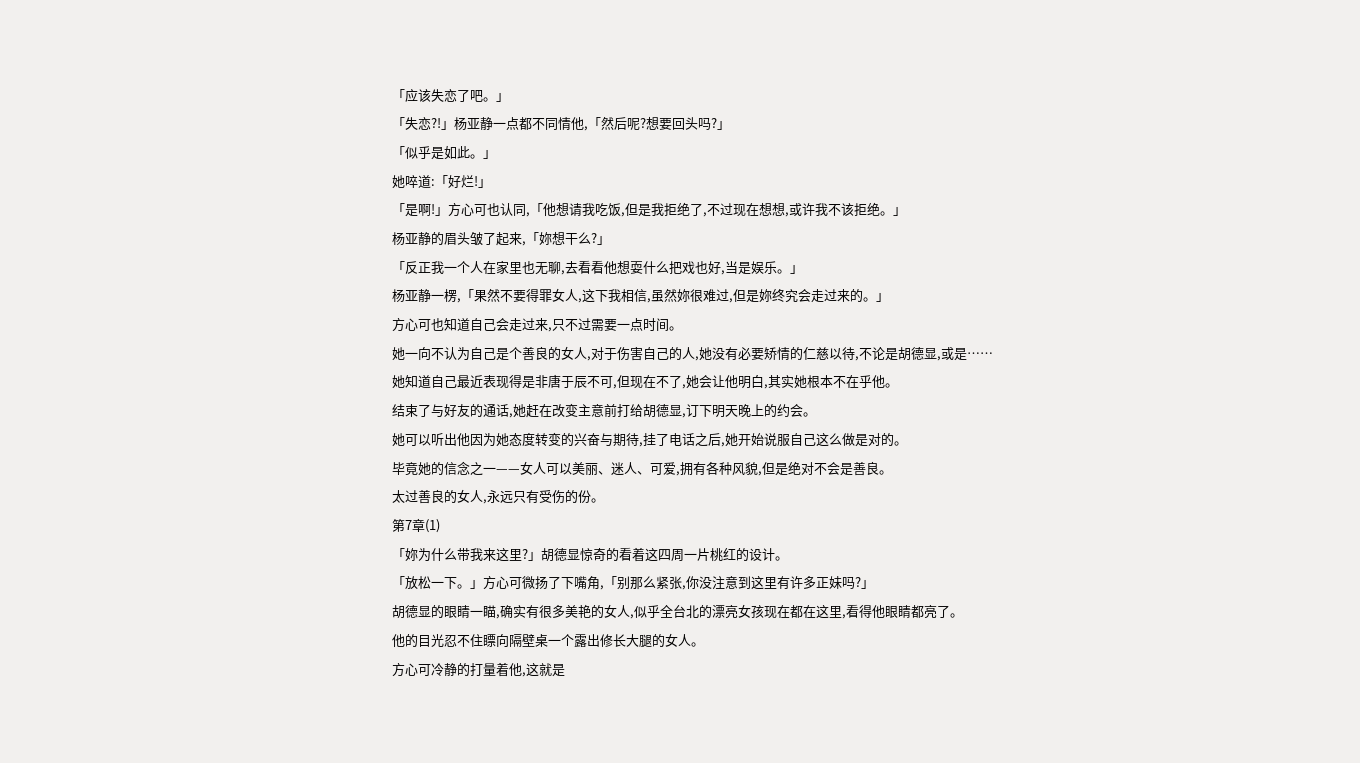「应该失恋了吧。」
「失恋?!」杨亚静一点都不同情他,「然后呢?想要回头吗?」
「似乎是如此。」
她啐道:「好烂!」
「是啊!」方心可也认同,「他想请我吃饭,但是我拒绝了,不过现在想想,或许我不该拒绝。」
杨亚静的眉头皱了起来,「妳想干么?」
「反正我一个人在家里也无聊,去看看他想耍什么把戏也好,当是娱乐。」
杨亚静一楞,「果然不要得罪女人,这下我相信,虽然妳很难过,但是妳终究会走过来的。」
方心可也知道自己会走过来,只不过需要一点时间。
她一向不认为自己是个善良的女人,对于伤害自己的人,她没有必要矫情的仁慈以待,不论是胡德显,或是……
她知道自己最近表现得是非唐于辰不可,但现在不了,她会让他明白,其实她根本不在乎他。
结束了与好友的通话,她赶在改变主意前打给胡德显,订下明天晚上的约会。
她可以听出他因为她态度转变的兴奋与期待,挂了电话之后,她开始说服自己这么做是对的。
毕竟她的信念之一——女人可以美丽、迷人、可爱,拥有各种风貌,但是绝对不会是善良。
太过善良的女人,永远只有受伤的份。
第7章(1)
「妳为什么带我来这里?」胡德显惊奇的看着这四周一片桃红的设计。
「放松一下。」方心可微扬了下嘴角,「别那么紧张,你没注意到这里有许多正妹吗?」
胡德显的眼睛一瞄,确实有很多美艳的女人,似乎全台北的漂亮女孩现在都在这里,看得他眼睛都亮了。
他的目光忍不住瞟向隔壁桌一个露出修长大腿的女人。
方心可冷静的打量着他,这就是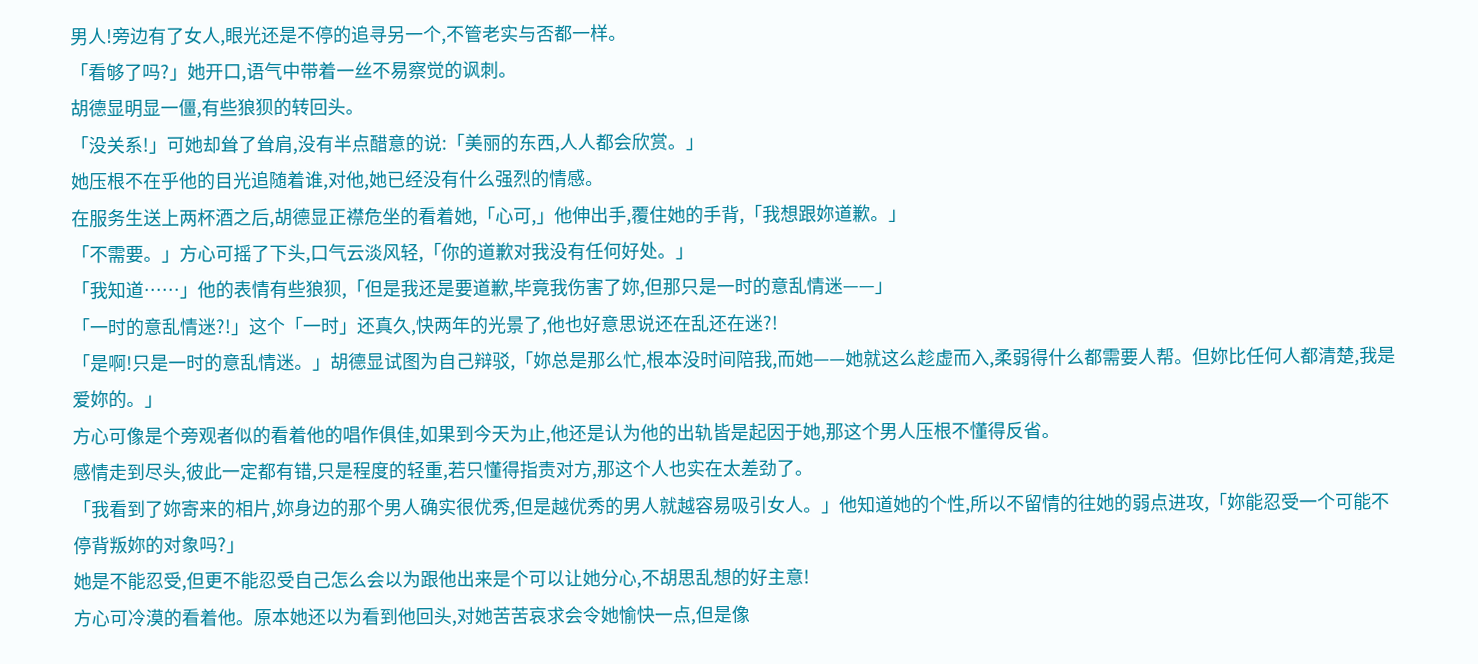男人!旁边有了女人,眼光还是不停的追寻另一个,不管老实与否都一样。
「看够了吗?」她开口,语气中带着一丝不易察觉的讽刺。
胡德显明显一僵,有些狼狈的转回头。
「没关系!」可她却耸了耸肩,没有半点醋意的说:「美丽的东西,人人都会欣赏。」
她压根不在乎他的目光追随着谁,对他,她已经没有什么强烈的情感。
在服务生送上两杯酒之后,胡德显正襟危坐的看着她,「心可,」他伸出手,覆住她的手背,「我想跟妳道歉。」
「不需要。」方心可摇了下头,口气云淡风轻,「你的道歉对我没有任何好处。」
「我知道……」他的表情有些狼狈,「但是我还是要道歉,毕竟我伤害了妳,但那只是一时的意乱情迷——」
「一时的意乱情迷?!」这个「一时」还真久,快两年的光景了,他也好意思说还在乱还在迷?!
「是啊!只是一时的意乱情迷。」胡德显试图为自己辩驳,「妳总是那么忙,根本没时间陪我,而她——她就这么趁虚而入,柔弱得什么都需要人帮。但妳比任何人都清楚,我是爱妳的。」
方心可像是个旁观者似的看着他的唱作俱佳,如果到今天为止,他还是认为他的出轨皆是起因于她,那这个男人压根不懂得反省。
感情走到尽头,彼此一定都有错,只是程度的轻重,若只懂得指责对方,那这个人也实在太差劲了。
「我看到了妳寄来的相片,妳身边的那个男人确实很优秀,但是越优秀的男人就越容易吸引女人。」他知道她的个性,所以不留情的往她的弱点进攻,「妳能忍受一个可能不停背叛妳的对象吗?」
她是不能忍受,但更不能忍受自己怎么会以为跟他出来是个可以让她分心,不胡思乱想的好主意!
方心可冷漠的看着他。原本她还以为看到他回头,对她苦苦哀求会令她愉快一点,但是像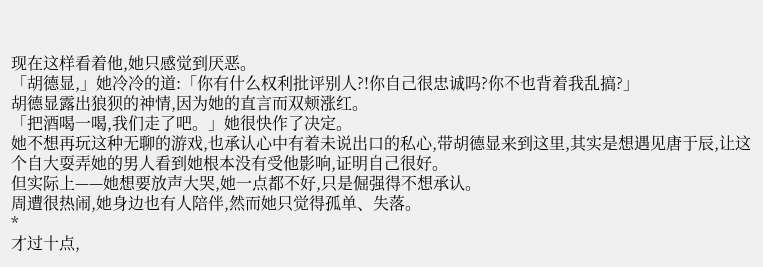现在这样看着他,她只感觉到厌恶。
「胡德显,」她冷冷的道:「你有什么权利批评别人?!你自己很忠诚吗?你不也背着我乱搞?」
胡德显露出狼狈的神情,因为她的直言而双颊涨红。
「把酒喝一喝,我们走了吧。」她很快作了决定。
她不想再玩这种无聊的游戏,也承认心中有着未说出口的私心,带胡德显来到这里,其实是想遇见唐于辰,让这个自大耍弄她的男人看到她根本没有受他影响,证明自己很好。
但实际上——她想要放声大哭,她一点都不好,只是倔强得不想承认。
周遭很热闹,她身边也有人陪伴,然而她只觉得孤单、失落。
*
才过十点,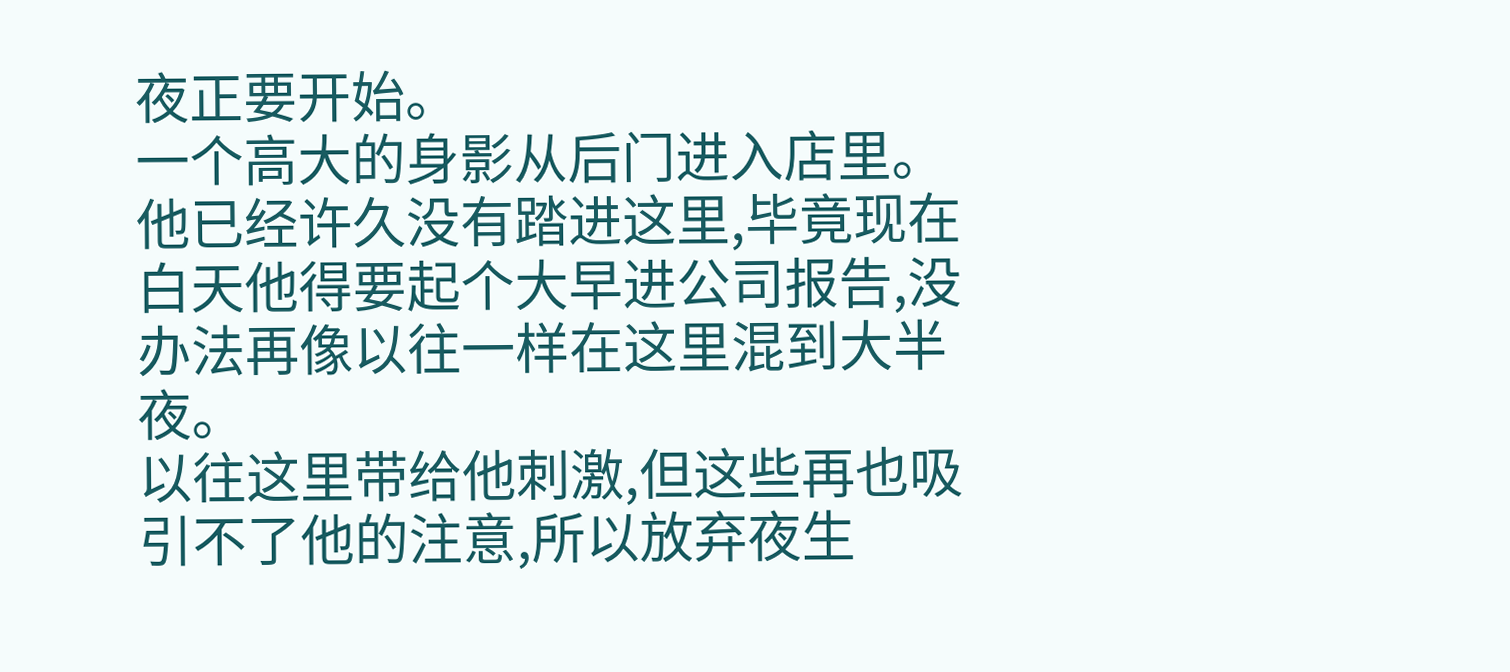夜正要开始。
一个高大的身影从后门进入店里。他已经许久没有踏进这里,毕竟现在白天他得要起个大早进公司报告,没办法再像以往一样在这里混到大半夜。
以往这里带给他刺激,但这些再也吸引不了他的注意,所以放弃夜生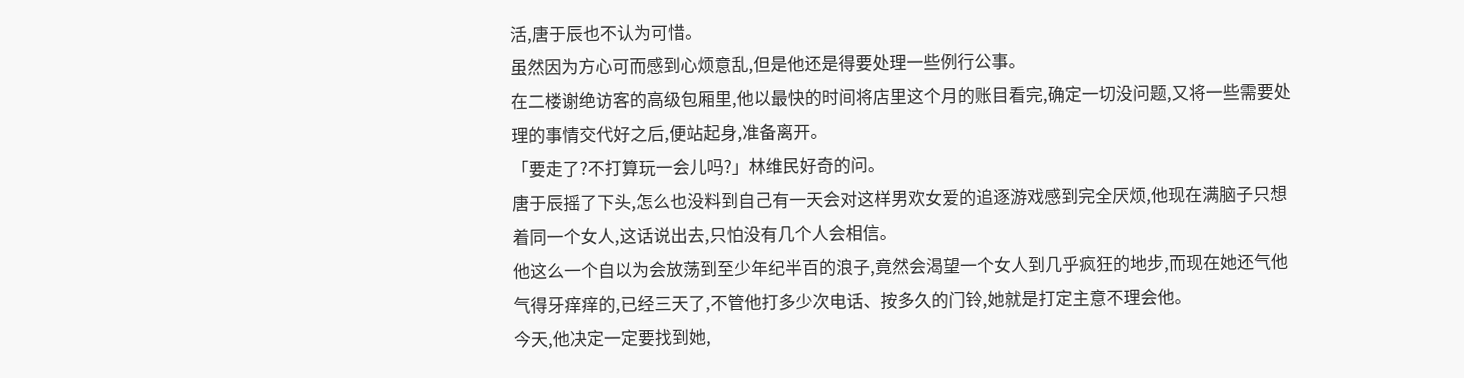活,唐于辰也不认为可惜。
虽然因为方心可而感到心烦意乱,但是他还是得要处理一些例行公事。
在二楼谢绝访客的高级包厢里,他以最快的时间将店里这个月的账目看完,确定一切没问题,又将一些需要处理的事情交代好之后,便站起身,准备离开。
「要走了?不打算玩一会儿吗?」林维民好奇的问。
唐于辰摇了下头,怎么也没料到自己有一天会对这样男欢女爱的追逐游戏感到完全厌烦,他现在满脑子只想着同一个女人,这话说出去,只怕没有几个人会相信。
他这么一个自以为会放荡到至少年纪半百的浪子,竟然会渴望一个女人到几乎疯狂的地步,而现在她还气他气得牙痒痒的,已经三天了,不管他打多少次电话、按多久的门铃,她就是打定主意不理会他。
今天,他决定一定要找到她,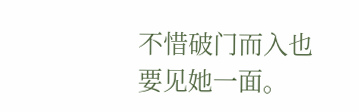不惜破门而入也要见她一面。